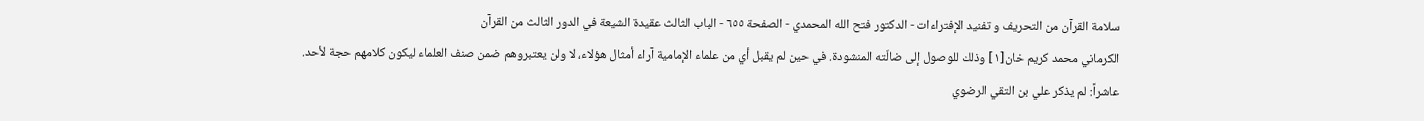سلامة القرآن من التحريف و تفنيد الإفتراءات - الدكتور فتح الله المحمدي - الصفحة ٦٥٥ - الباب الثالث عقيدة الشيعة في الدور الثالث من القرآن
الكرماني محمد كريم خان[١] وذلك للوصول إلى ضالّته المنشودة. في حين لم يقبل أي من علماء الإمامية آراء أمثال هؤلاء، لا ولن يعتبروهم ضمن صنف العلماء ليكون كلامهم حجة لأحد.
عاشراً: لم يذكر علي بن التقي الرضوي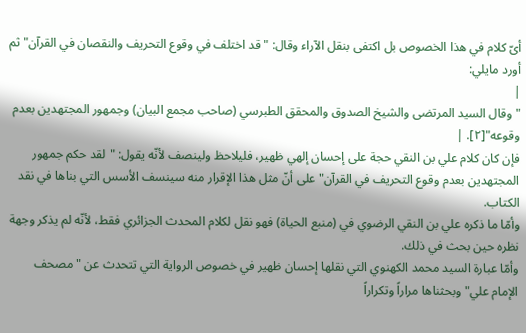أىّ كلام في هذا الخصوص بل اكتفى بنقل الآراء وقال: "قد اختلف في وقوع التحريف والنقصان في القرآن" ثم أورد مايلي:
|
"وقال السيد المرتضى والشيخ الصدوق والمحقق الطبرسي (صاحب مجمع البيان) وجمهور المجتهدين بعدم وقوعه"[٢]. |
فإن كان كلام علي بن النقي حجة على إحسان إلهي ظهير، فليلاحظ ولينصف لأنّه يقول: "لقد حكم جمهور المجتهدين بعدم وقوع التحريف في القرآن" على أنّ مثل هذا الإقرار منه سينسف الأسس التي بناها في نقد الكتاب.
وأمّا ما ذكره علي بن النقي الرضوي في (منبع الحياة) فهو نقل لكلام المحدث الجزائري فقط، لأنّه لم يذكر وجهة نظره حين بحث في ذلك.
وأمّا عبارة السيد محمد الكهنوي التي نقلها إحسان ظهير في خصوص الرواية التي تتحدث عن "مصحف الإمام علي" وبحثناها مراراً وتكراراً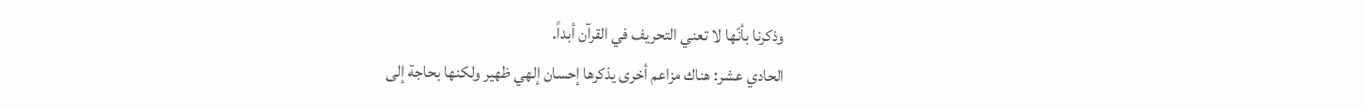وذكرنا بأنّها لا تعني التحريف في القرآن أبداً.
الحادي عشر: هناك مزاعم أخرى يذكرها إحسان إلهي ظهير ولكنها بحاجة إلى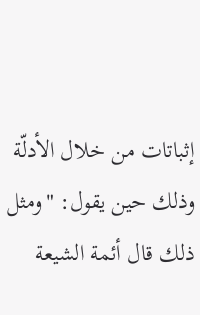إثباتات من خلال الأدلّة وذلك حين يقول: "ومثل ذلك قال أئمة الشيعة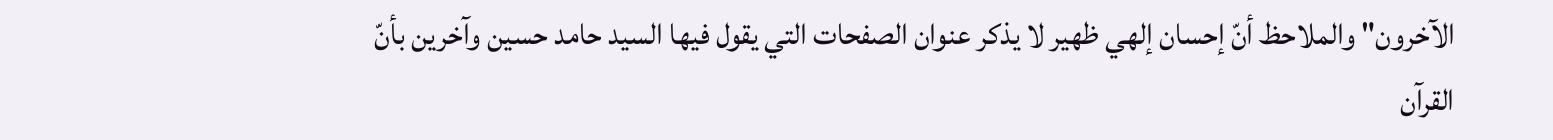الآخرون" والملاحظ أنّ إحسان إلهي ظهير لا يذكر عنوان الصفحات التي يقول فيها السيد حامد حسين وآخرين بأنّ القرآن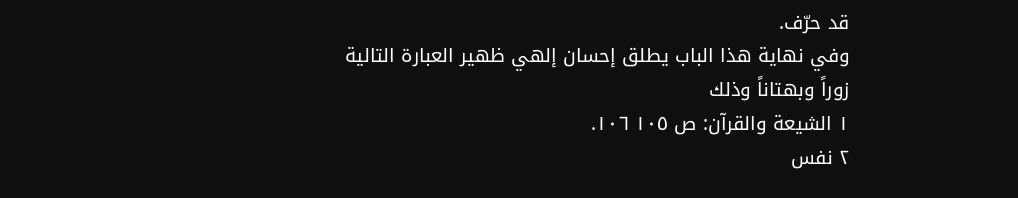قد حرّف.
وفي نهاية هذا الباب يطلق إحسان إلهي ظهير العبارة التالية زوراً وبهتاناً وذلك
١ الشيعة والقرآن: ص ١٠٥ ١٠٦.
٢ نفس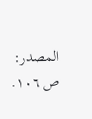المصدر: ص ١٠٦.